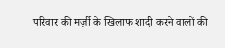परिवार की मर्ज़ी के खिलाफ शादी करने वालों की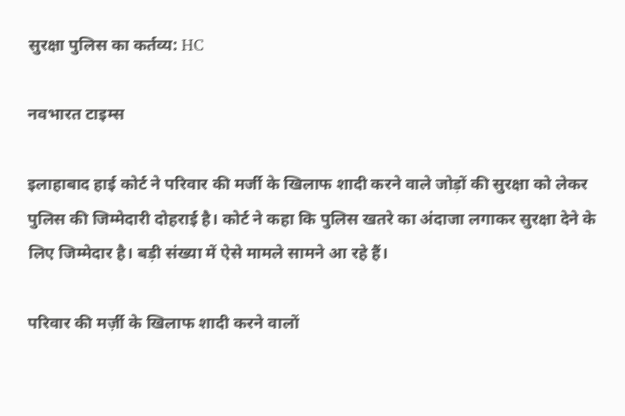सुरक्षा पुलिस का कर्तव्य: HC

नवभारत टाइम्स

इलाहाबाद हाई कोर्ट ने परिवार की मर्जी के खिलाफ शादी करने वाले जोड़ों की सुरक्षा को लेकर पुलिस की जिम्मेदारी दोहराई है। कोर्ट ने कहा कि पुलिस खतरे का अंदाजा लगाकर सुरक्षा देने के लिए जिम्मेदार है। बड़ी संख्या में ऐसे मामले सामने आ रहे हैं।

परिवार की मर्ज़ी के खिलाफ शादी करने वालों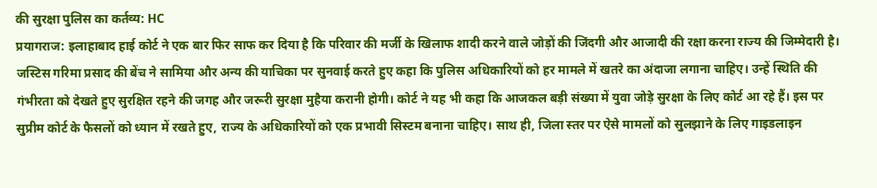की सुरक्षा पुलिस का कर्तव्य: HC
प्रयागराज: इलाहाबाद हाई कोर्ट ने एक बार फिर साफ कर दिया है कि परिवार की मर्जी के खिलाफ शादी करने वाले जोड़ों की जिंदगी और आजादी की रक्षा करना राज्य की जिम्मेदारी है। जस्टिस गरिमा प्रसाद की बेंच ने सामिया और अन्य की याचिका पर सुनवाई करते हुए कहा कि पुलिस अधिकारियों को हर मामले में खतरे का अंदाजा लगाना चाहिए। उन्हें स्थिति की गंभीरता को देखते हुए सुरक्षित रहने की जगह और जरूरी सुरक्षा मुहैया करानी होगी। कोर्ट ने यह भी कहा कि आजकल बड़ी संख्या में युवा जोड़े सुरक्षा के लिए कोर्ट आ रहे हैं। इस पर सुप्रीम कोर्ट के फैसलों को ध्यान में रखते हुए, राज्य के अधिकारियों को एक प्रभावी सिस्टम बनाना चाहिए। साथ ही, जिला स्तर पर ऐसे मामलों को सुलझाने के लिए गाइडलाइन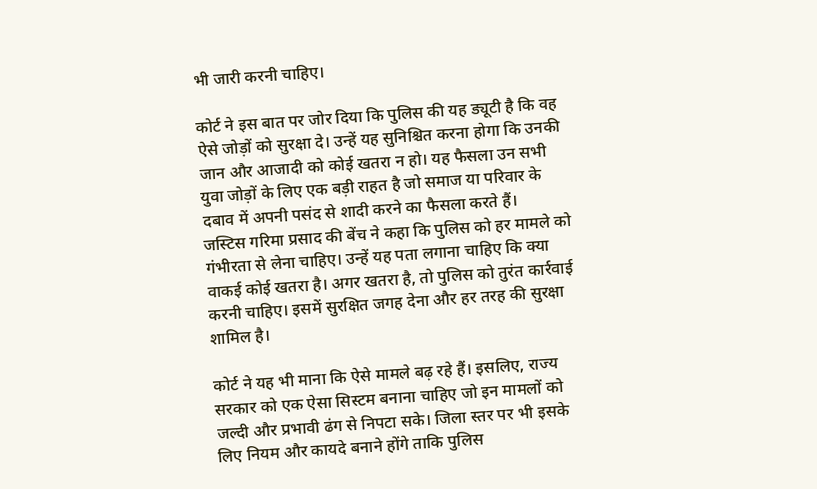भी जारी करनी चाहिए।

कोर्ट ने इस बात पर जोर दिया कि पुलिस की यह ड्यूटी है कि वह ऐसे जोड़ों को सुरक्षा दे। उन्हें यह सुनिश्चित करना होगा कि उनकी जान और आजादी को कोई खतरा न हो। यह फैसला उन सभी युवा जोड़ों के लिए एक बड़ी राहत है जो समाज या परिवार के दबाव में अपनी पसंद से शादी करने का फैसला करते हैं।
जस्टिस गरिमा प्रसाद की बेंच ने कहा कि पुलिस को हर मामले को गंभीरता से लेना चाहिए। उन्हें यह पता लगाना चाहिए कि क्या वाकई कोई खतरा है। अगर खतरा है, तो पुलिस को तुरंत कार्रवाई करनी चाहिए। इसमें सुरक्षित जगह देना और हर तरह की सुरक्षा शामिल है।

कोर्ट ने यह भी माना कि ऐसे मामले बढ़ रहे हैं। इसलिए, राज्य सरकार को एक ऐसा सिस्टम बनाना चाहिए जो इन मामलों को जल्दी और प्रभावी ढंग से निपटा सके। जिला स्तर पर भी इसके लिए नियम और कायदे बनाने होंगे ताकि पुलिस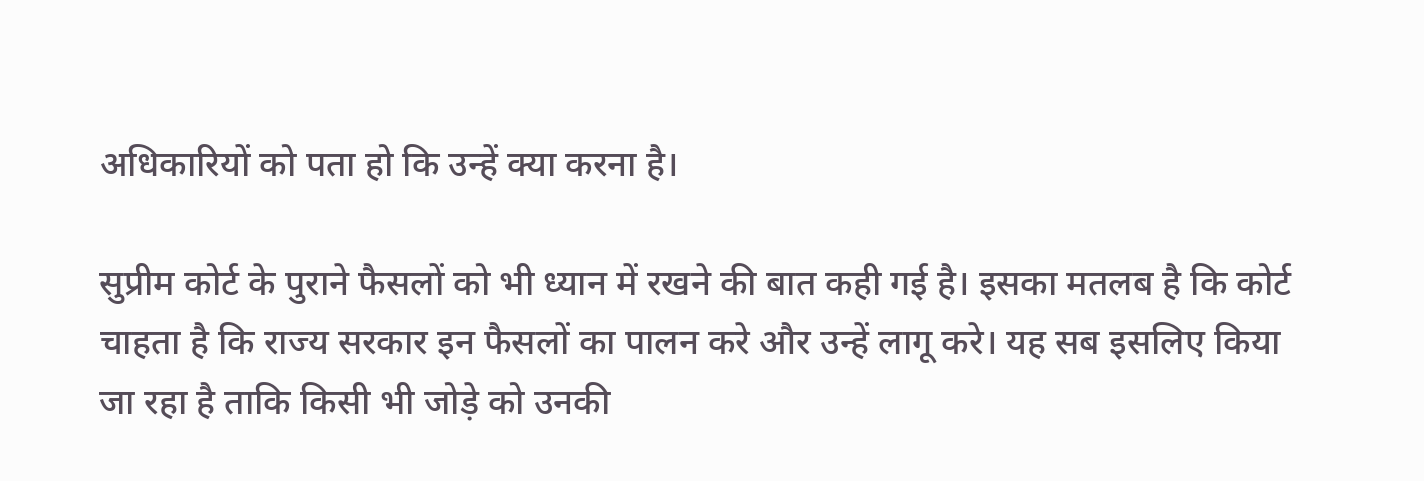अधिकारियों को पता हो कि उन्हें क्या करना है।

सुप्रीम कोर्ट के पुराने फैसलों को भी ध्यान में रखने की बात कही गई है। इसका मतलब है कि कोर्ट चाहता है कि राज्य सरकार इन फैसलों का पालन करे और उन्हें लागू करे। यह सब इसलिए किया जा रहा है ताकि किसी भी जोड़े को उनकी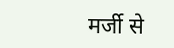मर्जी से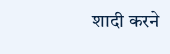शादी करने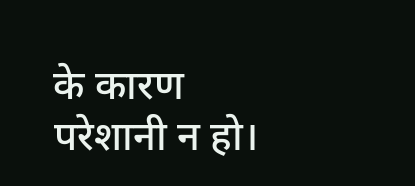के कारण परेशानी न हो।